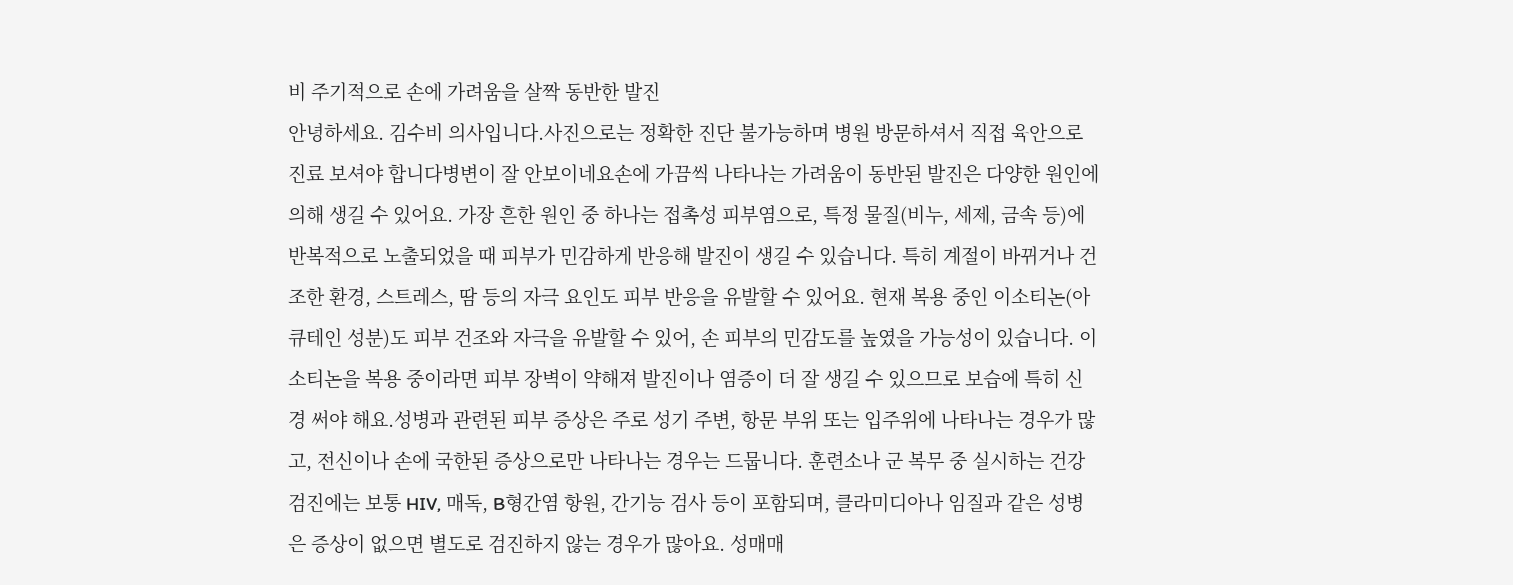비 주기적으로 손에 가려움을 살짝 동반한 발진
안녕하세요. 김수비 의사입니다.사진으로는 정확한 진단 불가능하며 병원 방문하셔서 직접 육안으로 진료 보셔야 합니다병변이 잘 안보이네요손에 가끔씩 나타나는 가려움이 동반된 발진은 다양한 원인에 의해 생길 수 있어요. 가장 흔한 원인 중 하나는 접촉성 피부염으로, 특정 물질(비누, 세제, 금속 등)에 반복적으로 노출되었을 때 피부가 민감하게 반응해 발진이 생길 수 있습니다. 특히 계절이 바뀌거나 건조한 환경, 스트레스, 땀 등의 자극 요인도 피부 반응을 유발할 수 있어요. 현재 복용 중인 이소티논(아큐테인 성분)도 피부 건조와 자극을 유발할 수 있어, 손 피부의 민감도를 높였을 가능성이 있습니다. 이소티논을 복용 중이라면 피부 장벽이 약해져 발진이나 염증이 더 잘 생길 수 있으므로 보습에 특히 신경 써야 해요.성병과 관련된 피부 증상은 주로 성기 주변, 항문 부위 또는 입주위에 나타나는 경우가 많고, 전신이나 손에 국한된 증상으로만 나타나는 경우는 드뭅니다. 훈련소나 군 복무 중 실시하는 건강검진에는 보통 HIV, 매독, B형간염 항원, 간기능 검사 등이 포함되며, 클라미디아나 임질과 같은 성병은 증상이 없으면 별도로 검진하지 않는 경우가 많아요. 성매매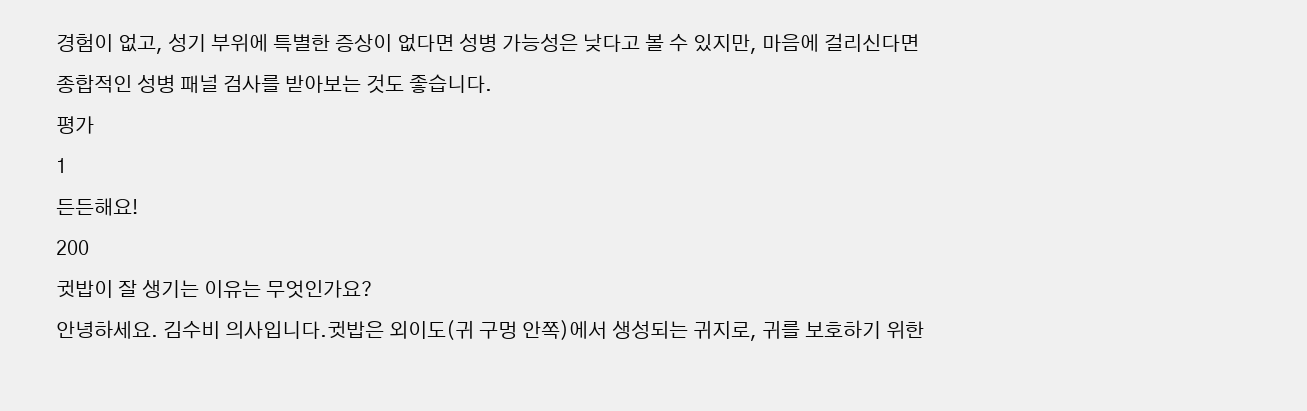경험이 없고, 성기 부위에 특별한 증상이 없다면 성병 가능성은 낮다고 볼 수 있지만, 마음에 걸리신다면 종합적인 성병 패널 검사를 받아보는 것도 좋습니다.
평가
1
든든해요!
200
귓밥이 잘 생기는 이유는 무엇인가요?
안녕하세요. 김수비 의사입니다.귓밥은 외이도(귀 구멍 안쪽)에서 생성되는 귀지로, 귀를 보호하기 위한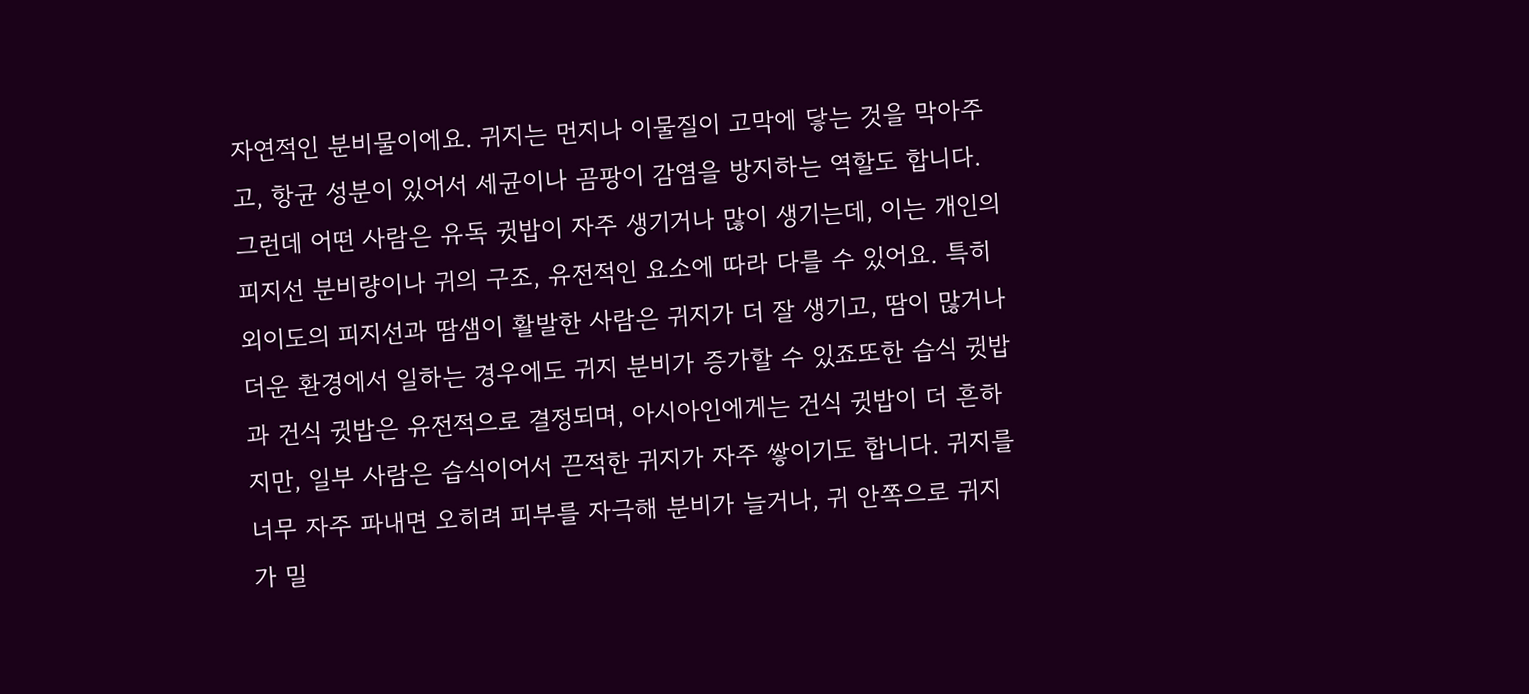자연적인 분비물이에요. 귀지는 먼지나 이물질이 고막에 닿는 것을 막아주고, 항균 성분이 있어서 세균이나 곰팡이 감염을 방지하는 역할도 합니다. 그런데 어떤 사람은 유독 귓밥이 자주 생기거나 많이 생기는데, 이는 개인의 피지선 분비량이나 귀의 구조, 유전적인 요소에 따라 다를 수 있어요. 특히 외이도의 피지선과 땀샘이 활발한 사람은 귀지가 더 잘 생기고, 땀이 많거나 더운 환경에서 일하는 경우에도 귀지 분비가 증가할 수 있죠또한 습식 귓밥과 건식 귓밥은 유전적으로 결정되며, 아시아인에게는 건식 귓밥이 더 흔하지만, 일부 사람은 습식이어서 끈적한 귀지가 자주 쌓이기도 합니다. 귀지를 너무 자주 파내면 오히려 피부를 자극해 분비가 늘거나, 귀 안쪽으로 귀지가 밀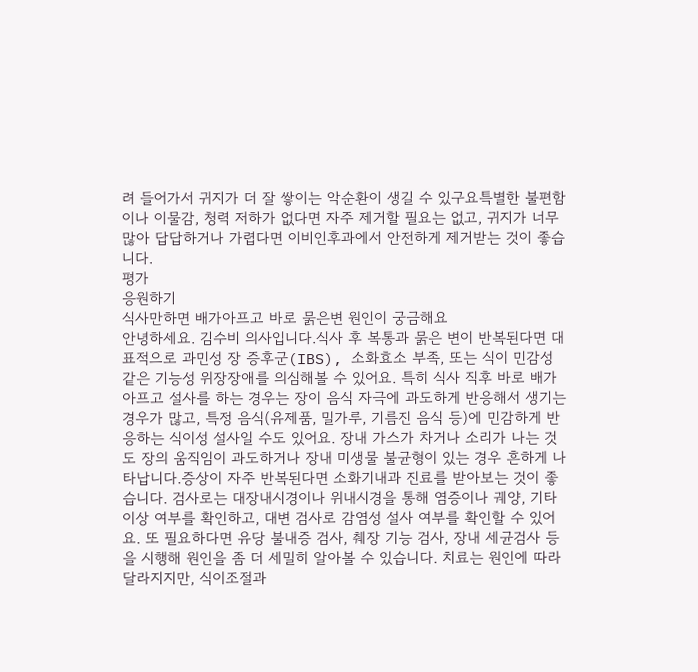려 들어가서 귀지가 더 잘 쌓이는 악순환이 생길 수 있구요특별한 불편함이나 이물감, 청력 저하가 없다면 자주 제거할 필요는 없고, 귀지가 너무 많아 답답하거나 가렵다면 이비인후과에서 안전하게 제거받는 것이 좋습니다.
평가
응원하기
식사만하면 배가아프고 바로 묽은변 원인이 궁금해요
안녕하세요. 김수비 의사입니다.식사 후 복통과 묽은 변이 반복된다면 대표적으로 과민성 장 증후군(IBS), 소화효소 부족, 또는 식이 민감성 같은 기능성 위장장애를 의심해볼 수 있어요. 특히 식사 직후 바로 배가 아프고 설사를 하는 경우는 장이 음식 자극에 과도하게 반응해서 생기는 경우가 많고, 특정 음식(유제품, 밀가루, 기름진 음식 등)에 민감하게 반응하는 식이성 설사일 수도 있어요. 장내 가스가 차거나 소리가 나는 것도 장의 움직임이 과도하거나 장내 미생물 불균형이 있는 경우 흔하게 나타납니다.증상이 자주 반복된다면 소화기내과 진료를 받아보는 것이 좋습니다. 검사로는 대장내시경이나 위내시경을 통해 염증이나 궤양, 기타 이상 여부를 확인하고, 대변 검사로 감염성 설사 여부를 확인할 수 있어요. 또 필요하다면 유당 불내증 검사, 췌장 기능 검사, 장내 세균검사 등을 시행해 원인을 좀 더 세밀히 알아볼 수 있습니다. 치료는 원인에 따라 달라지지만, 식이조절과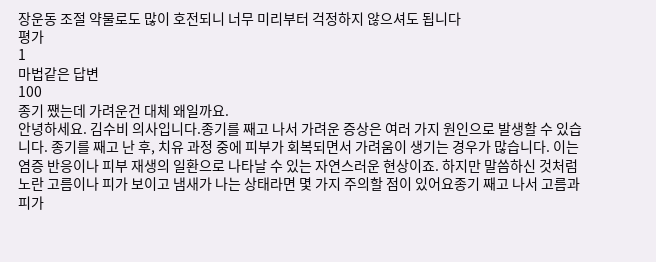장운동 조절 약물로도 많이 호전되니 너무 미리부터 걱정하지 않으셔도 됩니다
평가
1
마법같은 답변
100
종기 쨌는데 가려운건 대체 왜일까요.
안녕하세요. 김수비 의사입니다.종기를 째고 나서 가려운 증상은 여러 가지 원인으로 발생할 수 있습니다. 종기를 째고 난 후, 치유 과정 중에 피부가 회복되면서 가려움이 생기는 경우가 많습니다. 이는 염증 반응이나 피부 재생의 일환으로 나타날 수 있는 자연스러운 현상이죠. 하지만 말씀하신 것처럼 노란 고름이나 피가 보이고 냄새가 나는 상태라면 몇 가지 주의할 점이 있어요종기 째고 나서 고름과 피가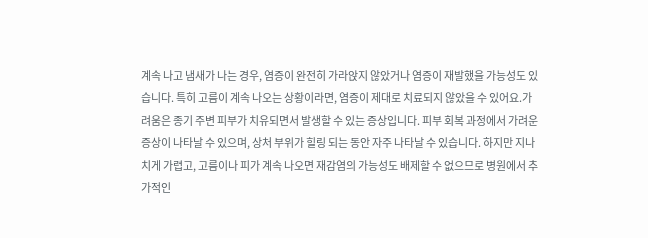계속 나고 냄새가 나는 경우, 염증이 완전히 가라앉지 않았거나 염증이 재발했을 가능성도 있습니다. 특히 고름이 계속 나오는 상황이라면, 염증이 제대로 치료되지 않았을 수 있어요.가려움은 종기 주변 피부가 치유되면서 발생할 수 있는 증상입니다. 피부 회복 과정에서 가려운 증상이 나타날 수 있으며, 상처 부위가 힐링 되는 동안 자주 나타날 수 있습니다. 하지만 지나치게 가렵고, 고름이나 피가 계속 나오면 재감염의 가능성도 배제할 수 없으므로 병원에서 추가적인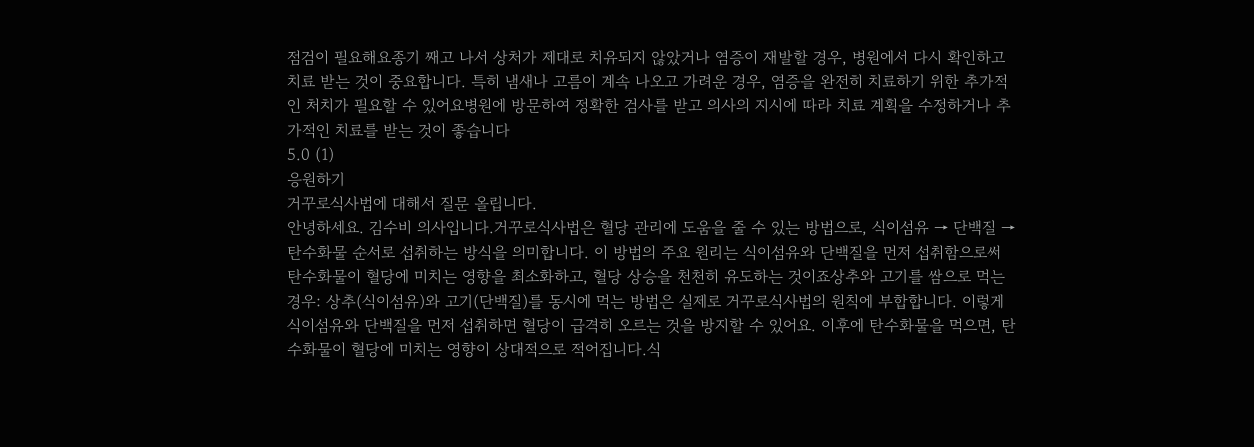점검이 필요해요종기 째고 나서 상처가 제대로 치유되지 않았거나 염증이 재발할 경우, 병원에서 다시 확인하고 치료 받는 것이 중요합니다. 특히 냄새나 고름이 계속 나오고 가려운 경우, 염증을 완전히 치료하기 위한 추가적인 처치가 필요할 수 있어요병원에 방문하여 정확한 검사를 받고 의사의 지시에 따라 치료 계획을 수정하거나 추가적인 치료를 받는 것이 좋습니다
5.0 (1)
응원하기
거꾸로식사법에 대해서 질문 올립니다.
안녕하세요. 김수비 의사입니다.거꾸로식사법은 혈당 관리에 도움을 줄 수 있는 방법으로, 식이섬유 → 단백질 → 탄수화물 순서로 섭취하는 방식을 의미합니다. 이 방법의 주요 원리는 식이섬유와 단백질을 먼저 섭취함으로써 탄수화물이 혈당에 미치는 영향을 최소화하고, 혈당 상승을 천천히 유도하는 것이죠상추와 고기를 쌈으로 먹는 경우: 상추(식이섬유)와 고기(단백질)를 동시에 먹는 방법은 실제로 거꾸로식사법의 원칙에 부합합니다. 이렇게 식이섬유와 단백질을 먼저 섭취하면 혈당이 급격히 오르는 것을 방지할 수 있어요. 이후에 탄수화물을 먹으면, 탄수화물이 혈당에 미치는 영향이 상대적으로 적어집니다.식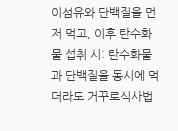이섬유와 단백질을 먼저 먹고, 이후 탄수화물 섭취 시: 탄수화물과 단백질을 동시에 먹더라도 거꾸로식사법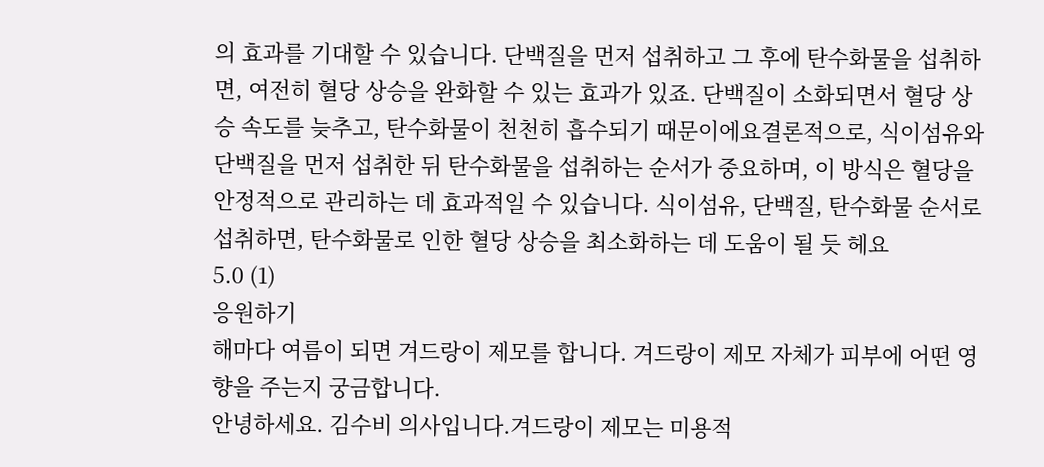의 효과를 기대할 수 있습니다. 단백질을 먼저 섭취하고 그 후에 탄수화물을 섭취하면, 여전히 혈당 상승을 완화할 수 있는 효과가 있죠. 단백질이 소화되면서 혈당 상승 속도를 늦추고, 탄수화물이 천천히 흡수되기 때문이에요결론적으로, 식이섬유와 단백질을 먼저 섭취한 뒤 탄수화물을 섭취하는 순서가 중요하며, 이 방식은 혈당을 안정적으로 관리하는 데 효과적일 수 있습니다. 식이섬유, 단백질, 탄수화물 순서로 섭취하면, 탄수화물로 인한 혈당 상승을 최소화하는 데 도움이 될 듯 헤요
5.0 (1)
응원하기
해마다 여름이 되면 겨드랑이 제모를 합니다. 겨드랑이 제모 자체가 피부에 어떤 영향을 주는지 궁금합니다.
안녕하세요. 김수비 의사입니다.겨드랑이 제모는 미용적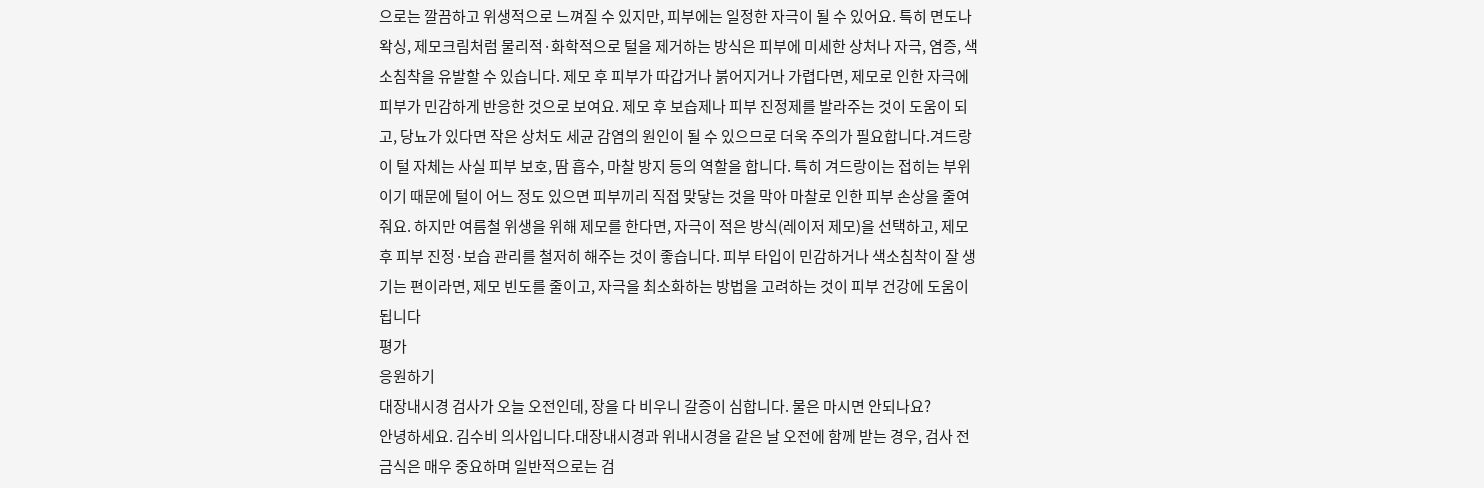으로는 깔끔하고 위생적으로 느껴질 수 있지만, 피부에는 일정한 자극이 될 수 있어요. 특히 면도나 왁싱, 제모크림처럼 물리적·화학적으로 털을 제거하는 방식은 피부에 미세한 상처나 자극, 염증, 색소침착을 유발할 수 있습니다. 제모 후 피부가 따갑거나 붉어지거나 가렵다면, 제모로 인한 자극에 피부가 민감하게 반응한 것으로 보여요. 제모 후 보습제나 피부 진정제를 발라주는 것이 도움이 되고, 당뇨가 있다면 작은 상처도 세균 감염의 원인이 될 수 있으므로 더욱 주의가 필요합니다.겨드랑이 털 자체는 사실 피부 보호, 땀 흡수, 마찰 방지 등의 역할을 합니다. 특히 겨드랑이는 접히는 부위이기 때문에 털이 어느 정도 있으면 피부끼리 직접 맞닿는 것을 막아 마찰로 인한 피부 손상을 줄여줘요. 하지만 여름철 위생을 위해 제모를 한다면, 자극이 적은 방식(레이저 제모)을 선택하고, 제모 후 피부 진정·보습 관리를 철저히 해주는 것이 좋습니다. 피부 타입이 민감하거나 색소침착이 잘 생기는 편이라면, 제모 빈도를 줄이고, 자극을 최소화하는 방법을 고려하는 것이 피부 건강에 도움이 됩니다
평가
응원하기
대장내시경 검사가 오늘 오전인데, 장을 다 비우니 갈증이 심합니다. 물은 마시면 안되나요?
안녕하세요. 김수비 의사입니다.대장내시경과 위내시경을 같은 날 오전에 함께 받는 경우, 검사 전 금식은 매우 중요하며 일반적으로는 검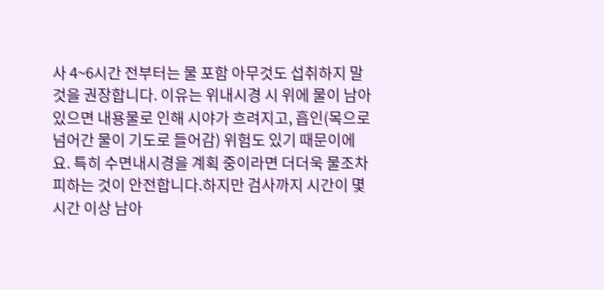사 4~6시간 전부터는 물 포함 아무것도 섭취하지 말 것을 권장합니다. 이유는 위내시경 시 위에 물이 남아있으면 내용물로 인해 시야가 흐려지고, 흡인(목으로 넘어간 물이 기도로 들어감) 위험도 있기 때문이에요. 특히 수면내시경을 계획 중이라면 더더욱 물조차 피하는 것이 안전합니다.하지만 검사까지 시간이 몇시간 이상 남아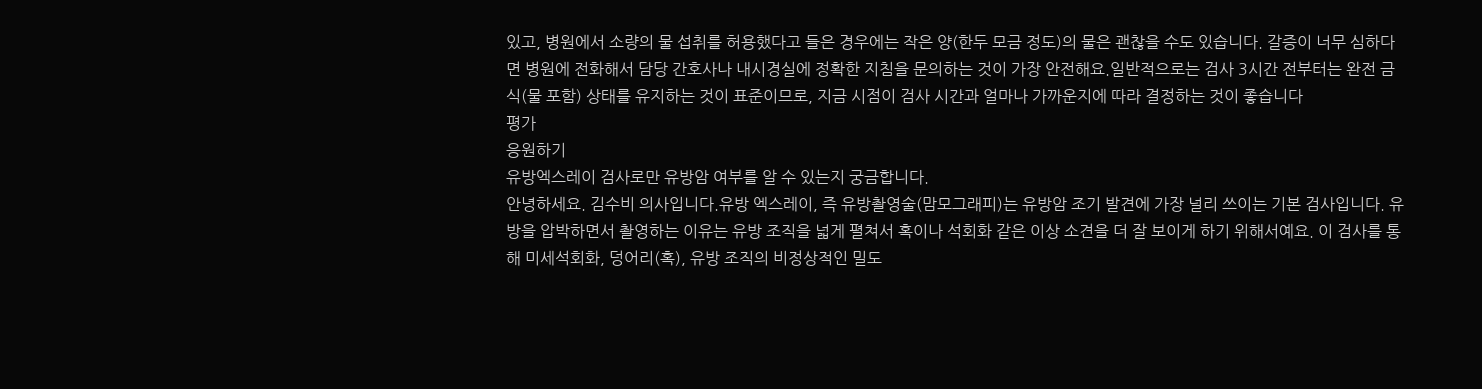있고, 병원에서 소량의 물 섭취를 허용했다고 들은 경우에는 작은 양(한두 모금 정도)의 물은 괜찮을 수도 있습니다. 갈증이 너무 심하다면 병원에 전화해서 담당 간호사나 내시경실에 정확한 지침을 문의하는 것이 가장 안전해요.일반적으로는 검사 3시간 전부터는 완전 금식(물 포함) 상태를 유지하는 것이 표준이므로, 지금 시점이 검사 시간과 얼마나 가까운지에 따라 결정하는 것이 좋습니다
평가
응원하기
유방엑스레이 검사로만 유방암 여부를 알 수 있는지 궁금합니다.
안녕하세요. 김수비 의사입니다.유방 엑스레이, 즉 유방촬영술(맘모그래피)는 유방암 조기 발견에 가장 널리 쓰이는 기본 검사입니다. 유방을 압박하면서 촬영하는 이유는 유방 조직을 넓게 펼쳐서 혹이나 석회화 같은 이상 소견을 더 잘 보이게 하기 위해서예요. 이 검사를 통해 미세석회화, 덩어리(혹), 유방 조직의 비정상적인 밀도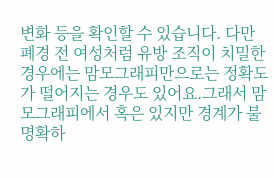변화 등을 확인할 수 있습니다. 다만 폐경 전 여성처럼 유방 조직이 치밀한 경우에는 맘모그래피만으로는 정확도가 떨어지는 경우도 있어요.그래서 맘모그래피에서 혹은 있지만 경계가 불명확하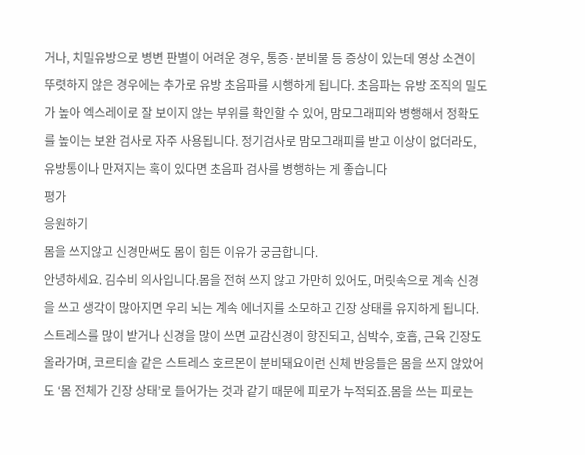거나, 치밀유방으로 병변 판별이 어려운 경우, 통증·분비물 등 증상이 있는데 영상 소견이 뚜렷하지 않은 경우에는 추가로 유방 초음파를 시행하게 됩니다. 초음파는 유방 조직의 밀도가 높아 엑스레이로 잘 보이지 않는 부위를 확인할 수 있어, 맘모그래피와 병행해서 정확도를 높이는 보완 검사로 자주 사용됩니다. 정기검사로 맘모그래피를 받고 이상이 없더라도, 유방통이나 만져지는 혹이 있다면 초음파 검사를 병행하는 게 좋습니다
평가
응원하기
몸을 쓰지않고 신경만써도 몸이 힘든 이유가 궁금합니다.
안녕하세요. 김수비 의사입니다.몸을 전혀 쓰지 않고 가만히 있어도, 머릿속으로 계속 신경을 쓰고 생각이 많아지면 우리 뇌는 계속 에너지를 소모하고 긴장 상태를 유지하게 됩니다. 스트레스를 많이 받거나 신경을 많이 쓰면 교감신경이 항진되고, 심박수, 호흡, 근육 긴장도 올라가며, 코르티솔 같은 스트레스 호르몬이 분비돼요이런 신체 반응들은 몸을 쓰지 않았어도 ‘몸 전체가 긴장 상태’로 들어가는 것과 같기 때문에 피로가 누적되죠.몸을 쓰는 피로는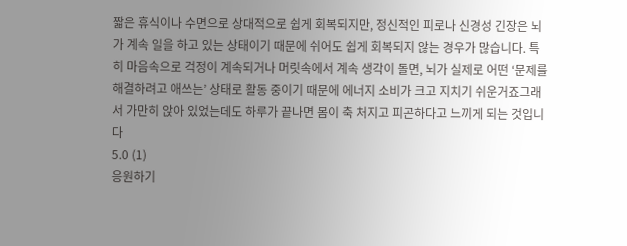짧은 휴식이나 수면으로 상대적으로 쉽게 회복되지만, 정신적인 피로나 신경성 긴장은 뇌가 계속 일을 하고 있는 상태이기 때문에 쉬어도 쉽게 회복되지 않는 경우가 많습니다. 특히 마음속으로 걱정이 계속되거나 머릿속에서 계속 생각이 돌면, 뇌가 실제로 어떤 ‘문제를 해결하려고 애쓰는’ 상태로 활동 중이기 때문에 에너지 소비가 크고 지치기 쉬운거죠그래서 가만히 앉아 있었는데도 하루가 끝나면 몸이 축 처지고 피곤하다고 느끼게 되는 것입니다
5.0 (1)
응원하기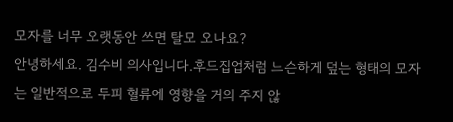모자를 너무 오랫동안 쓰면 탈모 오나요?
안녕하세요. 김수비 의사입니다.후드집업처럼 느슨하게 덮는 형태의 모자는 일반적으로 두피 혈류에 영향을 거의 주지 않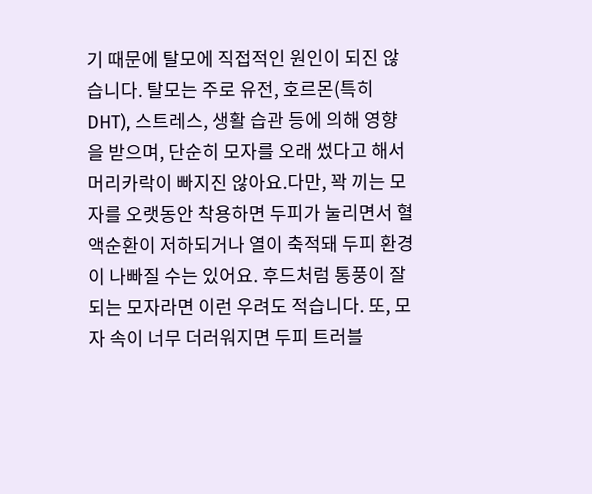기 때문에 탈모에 직접적인 원인이 되진 않습니다. 탈모는 주로 유전, 호르몬(특히 DHT), 스트레스, 생활 습관 등에 의해 영향을 받으며, 단순히 모자를 오래 썼다고 해서 머리카락이 빠지진 않아요.다만, 꽉 끼는 모자를 오랫동안 착용하면 두피가 눌리면서 혈액순환이 저하되거나 열이 축적돼 두피 환경이 나빠질 수는 있어요. 후드처럼 통풍이 잘 되는 모자라면 이런 우려도 적습니다. 또, 모자 속이 너무 더러워지면 두피 트러블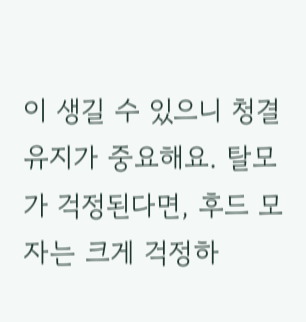이 생길 수 있으니 청결 유지가 중요해요. 탈모가 걱정된다면, 후드 모자는 크게 걱정하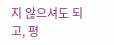지 않으셔도 되고, 평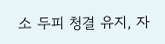소 두피 청결 유지, 자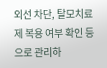외선 차단, 탈모치료제 복용 여부 확인 등으로 관리하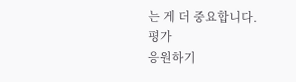는 게 더 중요합니다.
평가
응원하기